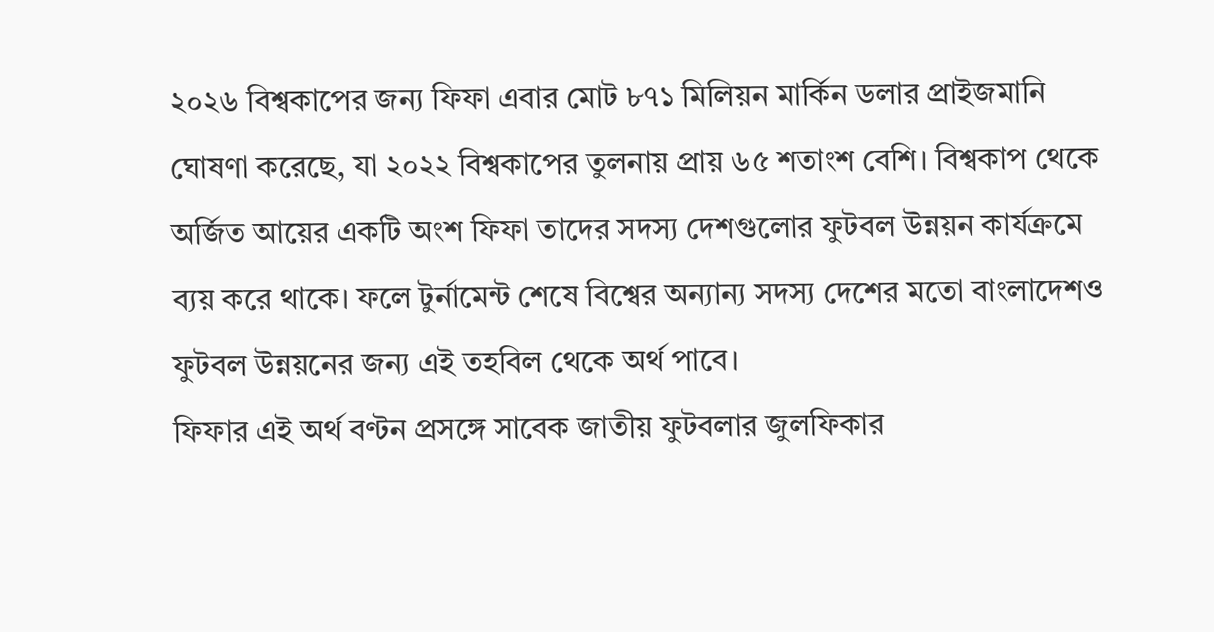২০২৬ বিশ্বকাপের জন্য ফিফা এবার মোট ৮৭১ মিলিয়ন মার্কিন ডলার প্রাইজমানি ঘোষণা করেছে, যা ২০২২ বিশ্বকাপের তুলনায় প্রায় ৬৫ শতাংশ বেশি। বিশ্বকাপ থেকে অর্জিত আয়ের একটি অংশ ফিফা তাদের সদস্য দেশগুলোর ফুটবল উন্নয়ন কার্যক্রমে ব্যয় করে থাকে। ফলে টুর্নামেন্ট শেষে বিশ্বের অন্যান্য সদস্য দেশের মতো বাংলাদেশও ফুটবল উন্নয়নের জন্য এই তহবিল থেকে অর্থ পাবে।
ফিফার এই অর্থ বণ্টন প্রসঙ্গে সাবেক জাতীয় ফুটবলার জুলফিকার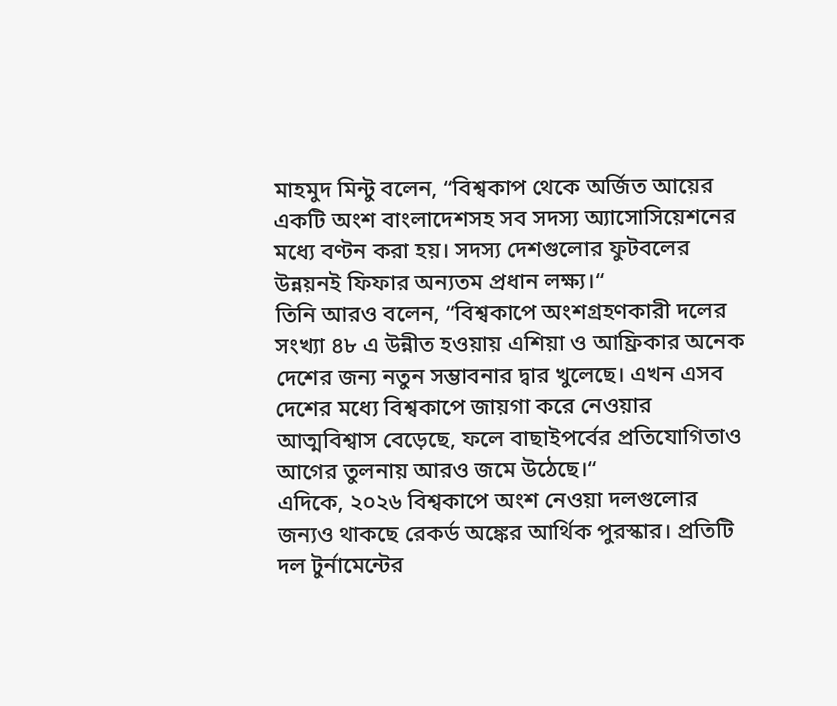মাহমুদ মিন্টু বলেন, “বিশ্বকাপ থেকে অর্জিত আয়ের একটি অংশ বাংলাদেশসহ সব সদস্য অ্যাসোসিয়েশনের মধ্যে বণ্টন করা হয়। সদস্য দেশগুলোর ফুটবলের উন্নয়নই ফিফার অন্যতম প্রধান লক্ষ্য।“
তিনি আরও বলেন, “বিশ্বকাপে অংশগ্রহণকারী দলের সংখ্যা ৪৮ এ উন্নীত হওয়ায় এশিয়া ও আফ্রিকার অনেক দেশের জন্য নতুন সম্ভাবনার দ্বার খুলেছে। এখন এসব দেশের মধ্যে বিশ্বকাপে জায়গা করে নেওয়ার আত্মবিশ্বাস বেড়েছে, ফলে বাছাইপর্বের প্রতিযোগিতাও আগের তুলনায় আরও জমে উঠেছে।“
এদিকে, ২০২৬ বিশ্বকাপে অংশ নেওয়া দলগুলোর জন্যও থাকছে রেকর্ড অঙ্কের আর্থিক পুরস্কার। প্রতিটি দল টুর্নামেন্টের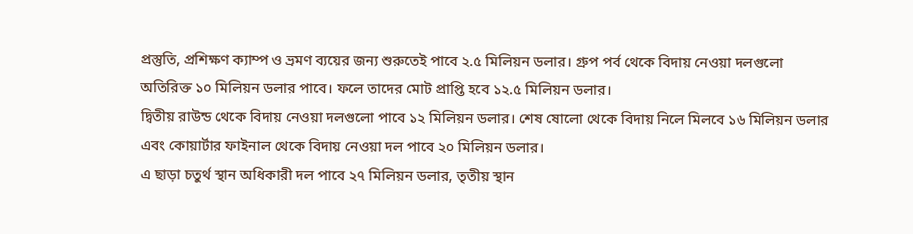প্রস্তুতি, প্রশিক্ষণ ক্যাম্প ও ভ্রমণ ব্যয়ের জন্য শুরুতেই পাবে ২.৫ মিলিয়ন ডলার। গ্রুপ পর্ব থেকে বিদায় নেওয়া দলগুলো অতিরিক্ত ১০ মিলিয়ন ডলার পাবে। ফলে তাদের মোট প্রাপ্তি হবে ১২.৫ মিলিয়ন ডলার।
দ্বিতীয় রাউন্ড থেকে বিদায় নেওয়া দলগুলো পাবে ১২ মিলিয়ন ডলার। শেষ ষোলো থেকে বিদায় নিলে মিলবে ১৬ মিলিয়ন ডলার এবং কোয়ার্টার ফাইনাল থেকে বিদায় নেওয়া দল পাবে ২০ মিলিয়ন ডলার।
এ ছাড়া চতুর্থ স্থান অধিকারী দল পাবে ২৭ মিলিয়ন ডলার, তৃতীয় স্থান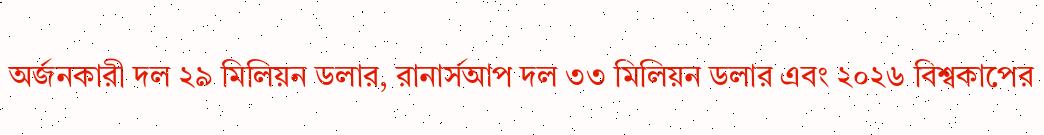অর্জনকারী দল ২৯ মিলিয়ন ডলার, রানার্সআপ দল ৩৩ মিলিয়ন ডলার এবং ২০২৬ বিশ্বকাপের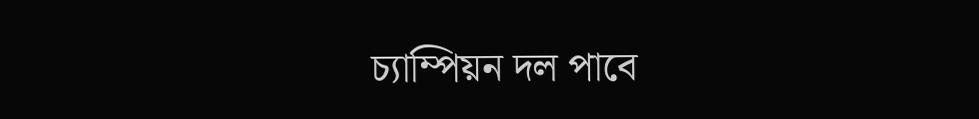চ্যাম্পিয়ন দল পাবে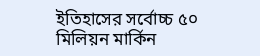ইতিহাসের সর্বোচ্চ ৫০ মিলিয়ন মার্কিন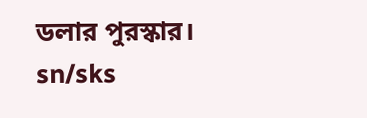ডলার পুরস্কার।
sn/sks